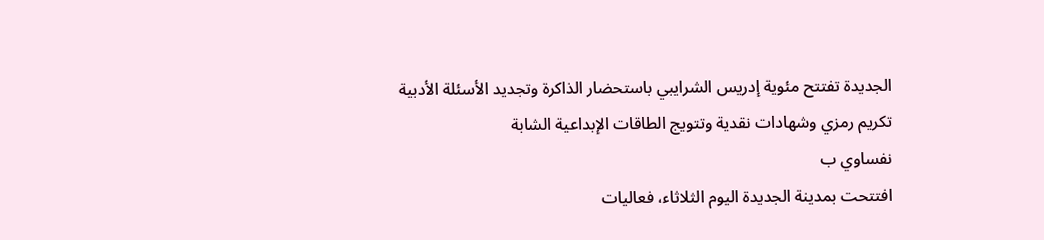الجديدة تفتتح مئوية إدريس الشرايبي باستحضار الذاكرة وتجديد الأسئلة الأدبية
تكريم رمزي وشهادات نقدية وتتويج الطاقات الإبداعية الشابة
نفساوي ب
افتتحت بمدينة الجديدة اليوم الثلاثاء، فعاليات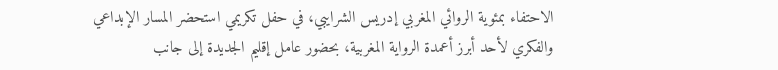الاحتفاء بمئوية الروائي المغربي إدريس الشرايبي، في حفل تكريمي استحضر المسار الإبداعي والفكري لأحد أبرز أعمدة الرواية المغربية، بحضور عامل إقليم الجديدة إلى جانب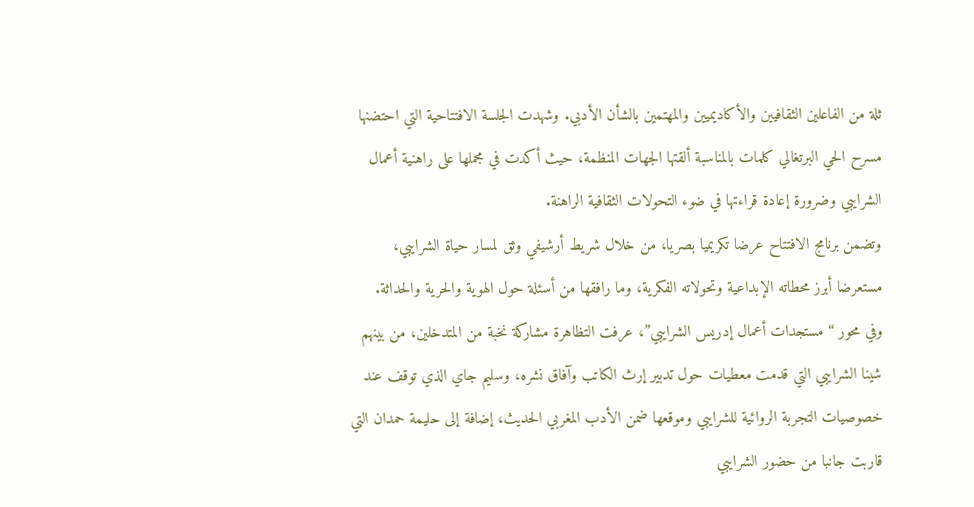ثلة من الفاعلين الثقافيين والأكاديميين والمهتمين بالشأن الأدبي. وشهدت الجلسة الافتتاحية التي احتضنها مسرح الحي البرتغالي كلمات بالمناسبة ألقتها الجهات المنظمة، حيث أكدت في مجملها على راهنية أعمال الشرايبي وضرورة إعادة قراءتها في ضوء التحولات الثقافية الراهنة.
وتضمن برنامج الافتتاح عرضا تكريميا بصريا، من خلال شريط أرشيفي وثق لمسار حياة الشرايبي، مستعرضا أبرز محطاته الإبداعية وتحولاته الفكرية، وما رافقها من أسئلة حول الهوية والحرية والحداثة.
وفي محور “مستجدات أعمال إدريس الشرايبي”، عرفت التظاهرة مشاركة نخبة من المتدخلين، من بينهم شينا الشرايبي التي قدمت معطيات حول تدبير إرث الكاتب وآفاق نشره، وسليم جاي الذي توقف عند خصوصيات التجربة الروائية للشرايبي وموقعها ضمن الأدب المغربي الحديث، إضافة إلى حليمة حمدان التي قاربت جانبا من حضور الشرايبي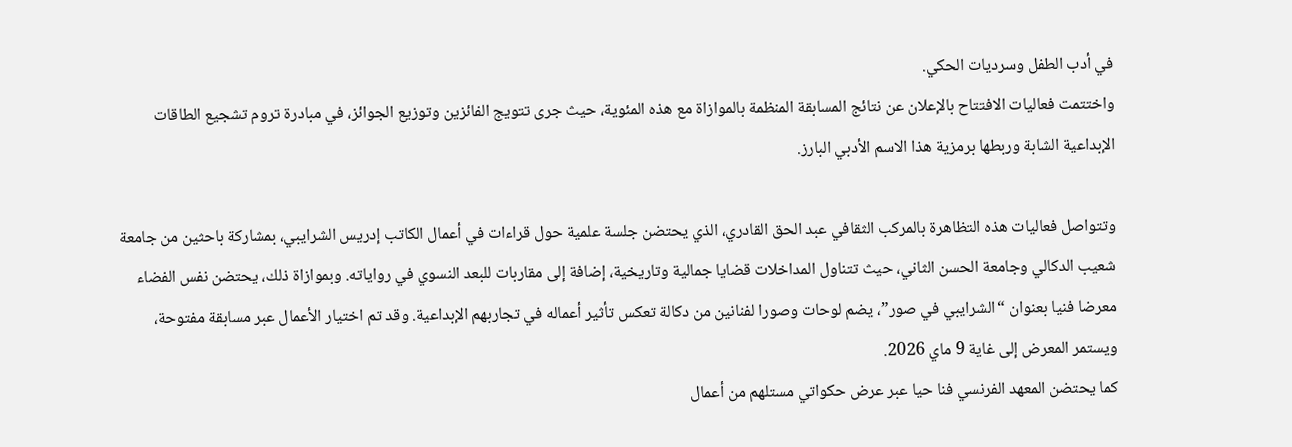في أدب الطفل وسرديات الحكي.
واختتمت فعاليات الافتتاح بالإعلان عن نتائج المسابقة المنظمة بالموازاة مع هذه المئوية، حيث جرى تتويج الفائزين وتوزيع الجوائز، في مبادرة تروم تشجيع الطاقات الإبداعية الشابة وربطها برمزية هذا الاسم الأدبي البارز.

وتتواصل فعاليات هذه التظاهرة بالمركب الثقافي عبد الحق القادري، الذي يحتضن جلسة علمية حول قراءات في أعمال الكاتب إدريس الشرايبي، بمشاركة باحثين من جامعة شعيب الدكالي وجامعة الحسن الثاني، حيث تتناول المداخلات قضايا جمالية وتاريخية، إضافة إلى مقاربات للبعد النسوي في رواياته. وبموازاة ذلك، يحتضن نفس الفضاء معرضا فنيا بعنوان “الشرايبي في صور”، يضم لوحات وصورا لفنانين من دكالة تعكس تأثير أعماله في تجاربهم الإبداعية. وقد تم اختيار الأعمال عبر مسابقة مفتوحة، ويستمر المعرض إلى غاية 9 ماي 2026.
كما يحتضن المعهد الفرنسي فنا حيا عبر عرض حكواتي مستلهم من أعمال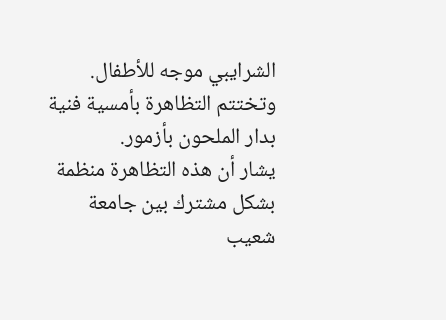الشرايبي موجه للأطفال. وتختتم التظاهرة بأمسية فنية بدار الملحون بأزمور.
يشار أن هذه التظاهرة منظمة بشكل مشترك بين جامعة شعيب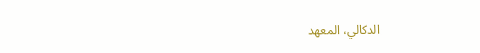الدكالي، المعهد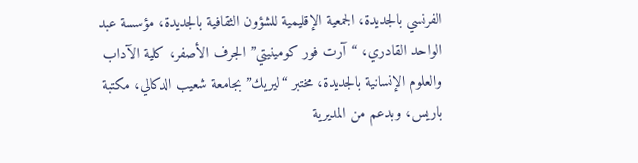الفرنسي بالجديدة، الجمعية الإقليمية للشؤون الثقافية بالجديدة، مؤسسة عبد الواحد القادري، “آرت فور كومينيتي” الجرف الأصفر، كلية الآداب والعلوم الإنسانية بالجديدة، مختبر “ليريك” بجامعة شعيب الدكالي، مكتبة باريس، وبدعم من المديرية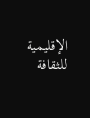الإقليمية للثقافة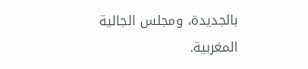بالجديدة، ومجلس الجالية المغربية.